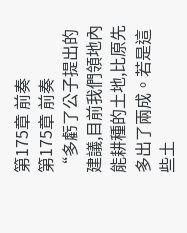第175章 前奏
第175章 前奏
“多虧了公子提出的建議,目前我們領地內能耕種的土地,比原先多出了兩成。若是這些土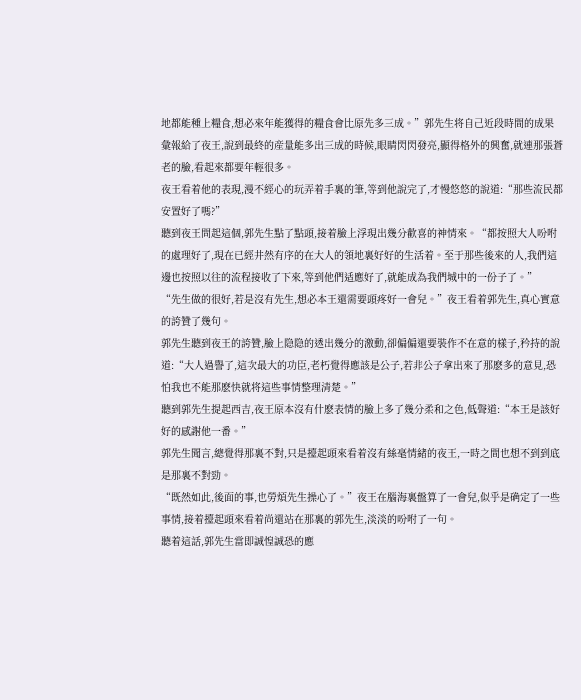地都能種上糧食,想必來年能獲得的糧食會比原先多三成。”郭先生将自己近段時間的成果彙報給了夜王,說到最終的産量能多出三成的時候,眼睛閃閃發亮,顯得格外的興奮,就連那張蒼老的臉,看起來都要年輕很多。
夜王看着他的表現,漫不經心的玩弄着手裏的筆,等到他說完了,才慢悠悠的說道:“那些流民都安置好了嗎?”
聽到夜王問起這個,郭先生點了點頭,接着臉上浮現出幾分歡喜的神情來。“都按照大人吩咐的處理好了,現在已經井然有序的在大人的領地裏好好的生活着。至于那些後來的人,我們這邊也按照以往的流程接收了下來,等到他們适應好了,就能成為我們城中的一份子了。”
“先生做的很好,若是沒有先生,想必本王還需要頭疼好一會兒。”夜王看着郭先生,真心實意的誇贊了幾句。
郭先生聽到夜王的誇贊,臉上隐隐的透出幾分的激動,卻偏偏還要裝作不在意的樣子,矜持的說道:“大人過譽了,這次最大的功臣,老朽覺得應該是公子,若非公子拿出來了那麽多的意見,恐怕我也不能那麽快就将這些事情整理清楚。”
聽到郭先生提起西吉,夜王原本沒有什麽表情的臉上多了幾分柔和之色,低聲道:“本王是該好好的感謝他一番。”
郭先生聞言,總覺得那裏不對,只是擡起頭來看着沒有絲毫情緒的夜王,一時之間也想不到到底是那裏不對勁。
“既然如此,後面的事,也勞煩先生操心了。”夜王在腦海裏盤算了一會兒,似乎是确定了一些事情,接着擡起頭來看着尚還站在那裏的郭先生,淡淡的吩咐了一句。
聽着這話,郭先生當即誠惶誠恐的應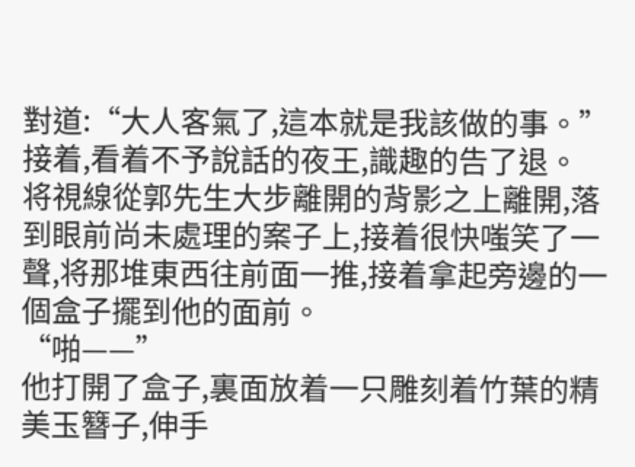對道:“大人客氣了,這本就是我該做的事。”接着,看着不予說話的夜王,識趣的告了退。
将視線從郭先生大步離開的背影之上離開,落到眼前尚未處理的案子上,接着很快嗤笑了一聲,将那堆東西往前面一推,接着拿起旁邊的一個盒子擺到他的面前。
“啪——”
他打開了盒子,裏面放着一只雕刻着竹葉的精美玉簪子,伸手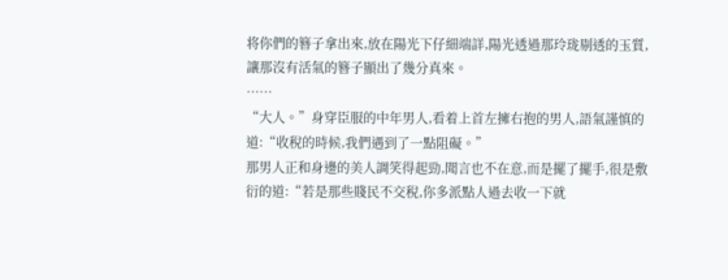将你們的簪子拿出來,放在陽光下仔細端詳,陽光透過那玲珑剔透的玉質,讓那沒有活氣的簪子顯出了幾分真來。
……
“大人。”身穿臣服的中年男人,看着上首左擁右抱的男人,語氣謹慎的道:“收稅的時候,我們遇到了一點阻礙。”
那男人正和身邊的美人調笑得起勁,聞言也不在意,而是擺了擺手,很是敷衍的道:“若是那些賤民不交稅,你多派點人過去收一下就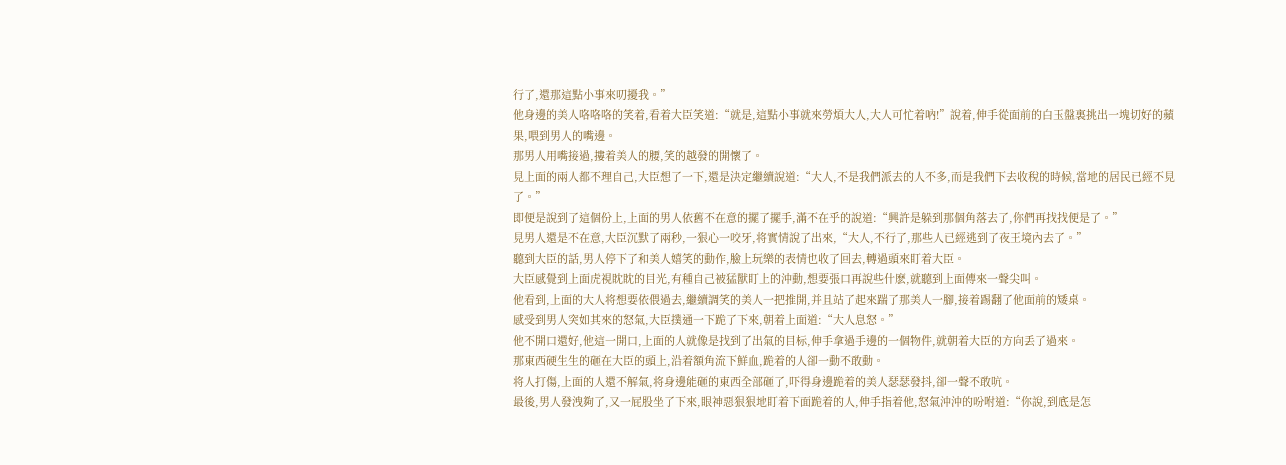行了,還那這點小事來叨擾我。”
他身邊的美人咯咯咯的笑着,看着大臣笑道:“就是,這點小事就來勞煩大人,大人可忙着吶!”說着,伸手從面前的白玉盤裏挑出一塊切好的蘋果,喂到男人的嘴邊。
那男人用嘴接過,摟着美人的腰,笑的越發的開懷了。
見上面的兩人都不理自己,大臣想了一下,還是決定繼續說道:“大人,不是我們派去的人不多,而是我們下去收稅的時候,當地的居民已經不見了。”
即便是說到了這個份上,上面的男人依舊不在意的擺了擺手,滿不在乎的說道:“興許是躲到那個角落去了,你們再找找便是了。”
見男人還是不在意,大臣沉默了兩秒,一狠心一咬牙,将實情說了出來,“大人,不行了,那些人已經逃到了夜王境內去了。”
聽到大臣的話,男人停下了和美人嬉笑的動作,臉上玩樂的表情也收了回去,轉過頭來盯着大臣。
大臣感覺到上面虎視眈眈的目光,有種自己被猛獸盯上的沖動,想要張口再說些什麽,就聽到上面傳來一聲尖叫。
他看到,上面的大人将想要依偎過去,繼續調笑的美人一把推開,并且站了起來踹了那美人一腳,接着踢翻了他面前的矮桌。
感受到男人突如其來的怒氣,大臣撲通一下跪了下來,朝着上面道:“大人息怒。”
他不開口還好,他這一開口,上面的人就像是找到了出氣的目标,伸手拿過手邊的一個物件,就朝着大臣的方向丢了過來。
那東西硬生生的砸在大臣的頭上,沿着額角流下鮮血,跪着的人卻一動不敢動。
将人打傷,上面的人還不解氣,将身邊能砸的東西全部砸了,吓得身邊跪着的美人瑟瑟發抖,卻一聲不敢吭。
最後,男人發洩夠了,又一屁股坐了下來,眼神惡狠狠地盯着下面跪着的人,伸手指着他,怒氣沖沖的吩咐道:“你說,到底是怎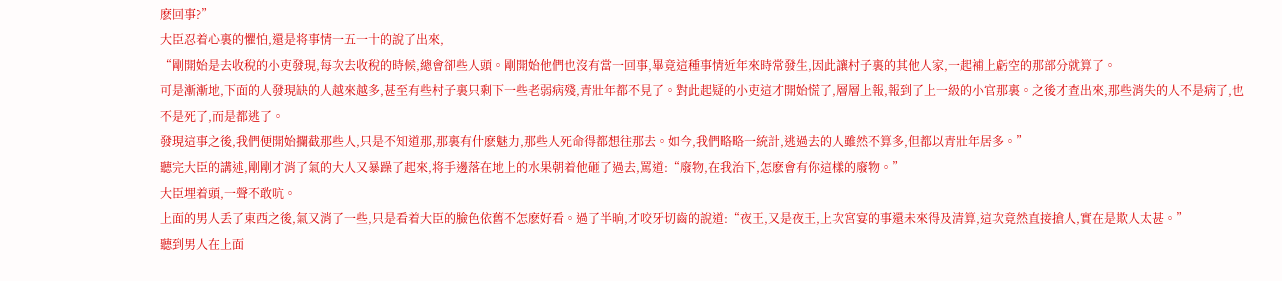麽回事?”
大臣忍着心裏的懼怕,還是将事情一五一十的說了出來,
“剛開始是去收稅的小吏發現,每次去收稅的時候,總會卻些人頭。剛開始他們也沒有當一回事,畢竟這種事情近年來時常發生,因此讓村子裏的其他人家,一起補上虧空的那部分就算了。
可是漸漸地,下面的人發現缺的人越來越多,甚至有些村子裏只剩下一些老弱病殘,青壯年都不見了。對此起疑的小吏這才開始慌了,層層上報,報到了上一級的小官那裏。之後才查出來,那些消失的人不是病了,也不是死了,而是都逃了。
發現這事之後,我們便開始攔截那些人,只是不知道那,那裏有什麽魅力,那些人死命得都想往那去。如今,我們略略一統計,逃過去的人雖然不算多,但都以青壯年居多。”
聽完大臣的講述,剛剛才消了氣的大人又暴躁了起來,将手邊落在地上的水果朝着他砸了過去,罵道:“廢物,在我治下,怎麽會有你這樣的廢物。”
大臣埋着頭,一聲不敢吭。
上面的男人丢了東西之後,氣又消了一些,只是看着大臣的臉色依舊不怎麽好看。過了半晌,才咬牙切齒的說道:“夜王,又是夜王,上次宮宴的事還未來得及清算,這次竟然直接搶人,實在是欺人太甚。”
聽到男人在上面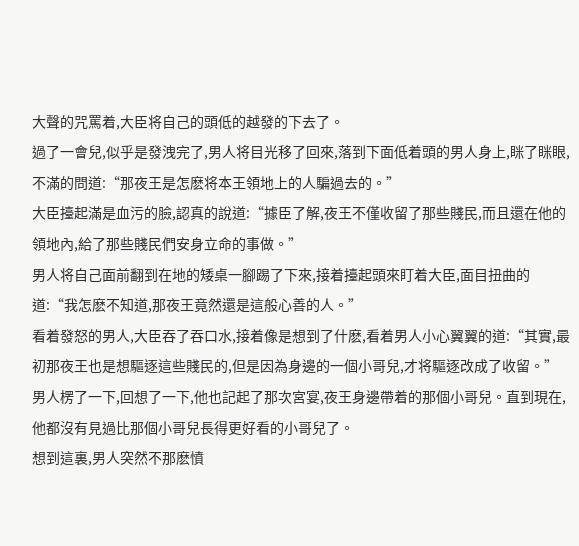大聲的咒罵着,大臣将自己的頭低的越發的下去了。
過了一會兒,似乎是發洩完了,男人将目光移了回來,落到下面低着頭的男人身上,眯了眯眼,不滿的問道:“那夜王是怎麽将本王領地上的人騙過去的。”
大臣擡起滿是血污的臉,認真的說道:“據臣了解,夜王不僅收留了那些賤民,而且還在他的領地內,給了那些賤民們安身立命的事做。”
男人将自己面前翻到在地的矮桌一腳踢了下來,接着擡起頭來盯着大臣,面目扭曲的道:“我怎麽不知道,那夜王竟然還是這般心善的人。”
看着發怒的男人,大臣吞了吞口水,接着像是想到了什麽,看着男人小心翼翼的道:“其實,最初那夜王也是想驅逐這些賤民的,但是因為身邊的一個小哥兒,才将驅逐改成了收留。”
男人楞了一下,回想了一下,他也記起了那次宮宴,夜王身邊帶着的那個小哥兒。直到現在,他都沒有見過比那個小哥兒長得更好看的小哥兒了。
想到這裏,男人突然不那麽憤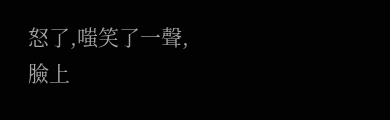怒了,嗤笑了一聲,臉上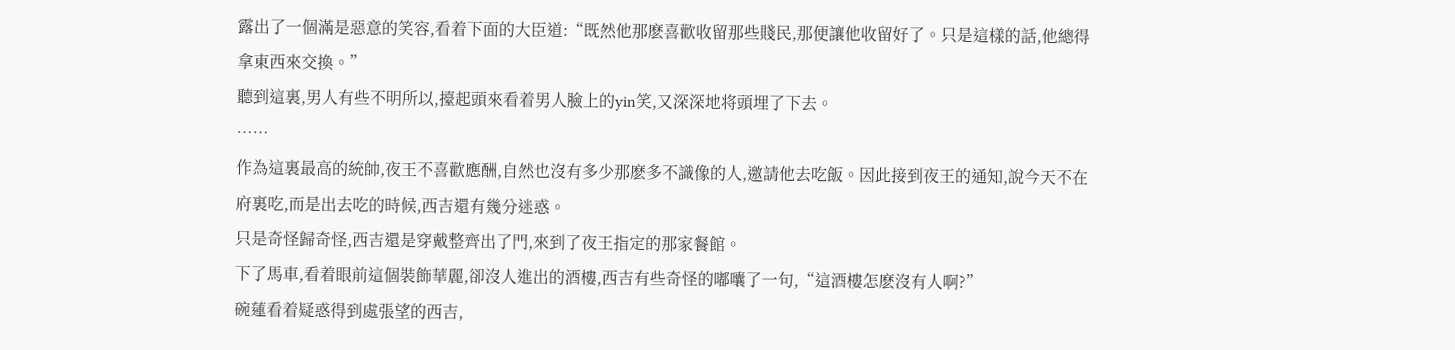露出了一個滿是惡意的笑容,看着下面的大臣道:“既然他那麽喜歡收留那些賤民,那便讓他收留好了。只是這樣的話,他總得拿東西來交換。”
聽到這裏,男人有些不明所以,擡起頭來看着男人臉上的yin笑,又深深地将頭埋了下去。
……
作為這裏最高的統帥,夜王不喜歡應酬,自然也沒有多少那麽多不識像的人,邀請他去吃飯。因此接到夜王的通知,說今天不在府裏吃,而是出去吃的時候,西吉還有幾分迷惑。
只是奇怪歸奇怪,西吉還是穿戴整齊出了門,來到了夜王指定的那家餐館。
下了馬車,看着眼前這個裝飾華麗,卻沒人進出的酒樓,西吉有些奇怪的嘟囔了一句,“這酒樓怎麽沒有人啊?”
碗蓮看着疑惑得到處張望的西吉,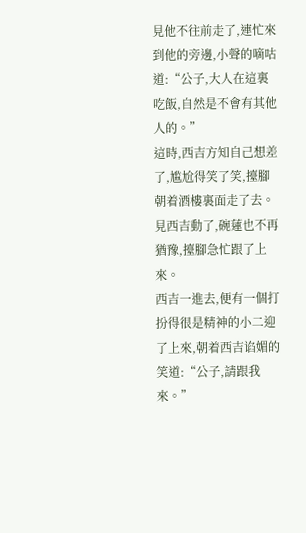見他不往前走了,連忙來到他的旁邊,小聲的嘀咕道:“公子,大人在這裏吃飯,自然是不會有其他人的。”
這時,西吉方知自己想差了,尴尬得笑了笑,擡腳朝着酒樓裏面走了去。
見西吉動了,碗蓮也不再猶豫,擡腳急忙跟了上來。
西吉一進去,便有一個打扮得很是精神的小二迎了上來,朝着西吉谄媚的笑道:“公子,請跟我來。”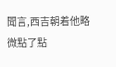聞言,西吉朝着他略微點了點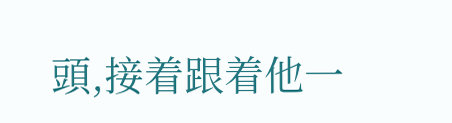頭,接着跟着他一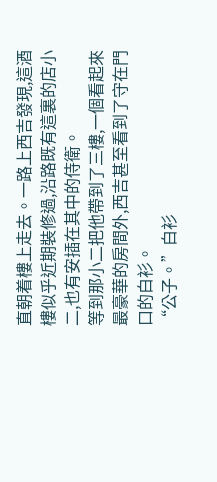直朝着樓上走去。一路上西吉發現,這酒樓似乎近期裝修過,沿路既有這裏的店小二,也有安插在其中的侍衛。
等到那小二把他帶到了三樓,一個看起來最豪華的房間外,西吉甚至看到了守在門口的白衫。
“公子。”白衫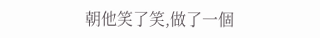朝他笑了笑,做了一個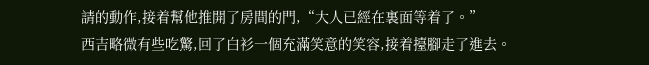請的動作,接着幫他推開了房間的門,“大人已經在裏面等着了。”
西吉略微有些吃驚,回了白衫一個充滿笑意的笑容,接着擡腳走了進去。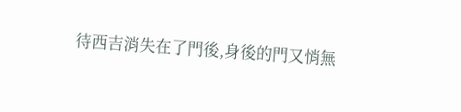待西吉消失在了門後,身後的門又悄無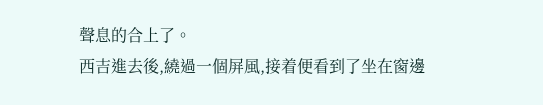聲息的合上了。
西吉進去後,繞過一個屏風,接着便看到了坐在窗邊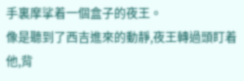手裏摩挲着一個盒子的夜王。
像是聽到了西吉進來的動靜,夜王轉過頭盯着他,背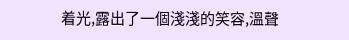着光,露出了一個淺淺的笑容,溫聲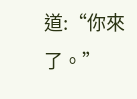道:“你來了。”